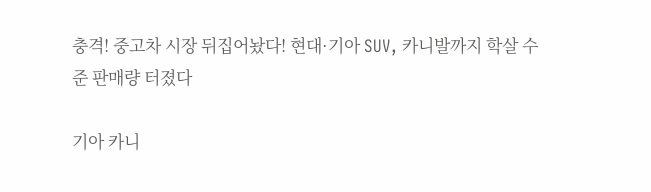충격! 중고차 시장 뒤집어놨다! 현대·기아 SUV, 카니발까지 학살 수준 판매량 터졌다

기아 카니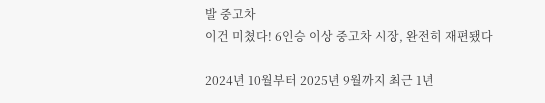발 중고차
이건 미쳤다! 6인승 이상 중고차 시장, 완전히 재편됐다

2024년 10월부터 2025년 9월까지 최근 1년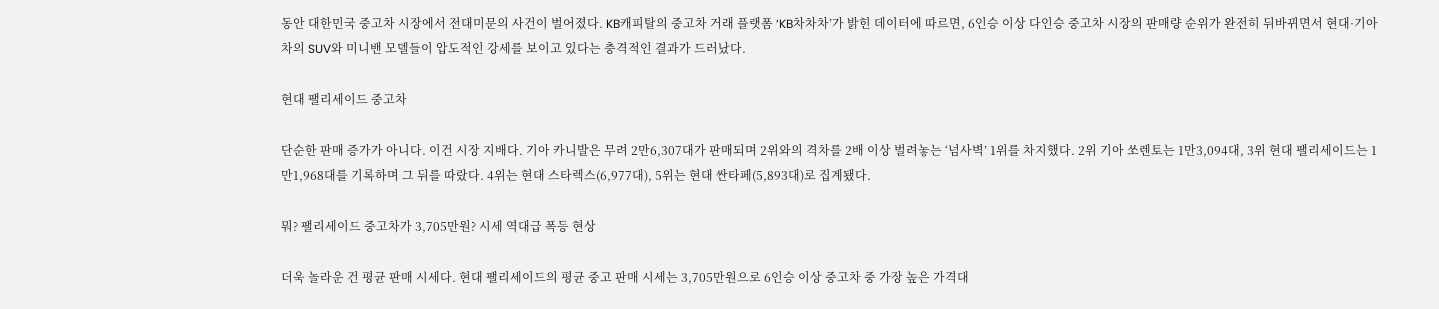동안 대한민국 중고차 시장에서 전대미문의 사건이 벌어졌다. KB캐피탈의 중고차 거래 플랫폼 ‘KB차차차’가 밝힌 데이터에 따르면, 6인승 이상 다인승 중고차 시장의 판매량 순위가 완전히 뒤바뀌면서 현대·기아차의 SUV와 미니밴 모델들이 압도적인 강세를 보이고 있다는 충격적인 결과가 드러났다.

현대 팰리세이드 중고차

단순한 판매 증가가 아니다. 이건 시장 지배다. 기아 카니발은 무려 2만6,307대가 판매되며 2위와의 격차를 2배 이상 벌려놓는 ‘넘사벽’ 1위를 차지했다. 2위 기아 쏘렌토는 1만3,094대, 3위 현대 팰리세이드는 1만1,968대를 기록하며 그 뒤를 따랐다. 4위는 현대 스타렉스(6,977대), 5위는 현대 싼타페(5,893대)로 집계됐다.

뭐? 팰리세이드 중고차가 3,705만원? 시세 역대급 폭등 현상

더욱 놀라운 건 평균 판매 시세다. 현대 팰리세이드의 평균 중고 판매 시세는 3,705만원으로 6인승 이상 중고차 중 가장 높은 가격대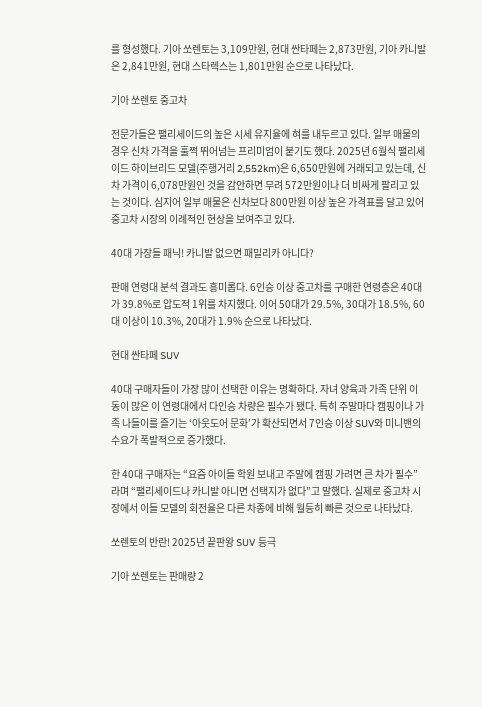를 형성했다. 기아 쏘렌토는 3,109만원, 현대 싼타페는 2,873만원, 기아 카니발은 2,841만원, 현대 스타렉스는 1,801만원 순으로 나타났다.

기아 쏘렌토 중고차

전문가들은 팰리세이드의 높은 시세 유지율에 혀를 내두르고 있다. 일부 매물의 경우 신차 가격을 훌쩍 뛰어넘는 프리미엄이 붙기도 했다. 2025년 6월식 팰리세이드 하이브리드 모델(주행거리 2,552km)은 6,650만원에 거래되고 있는데, 신차 가격이 6,078만원인 것을 감안하면 무려 572만원이나 더 비싸게 팔리고 있는 것이다. 심지어 일부 매물은 신차보다 800만원 이상 높은 가격표를 달고 있어 중고차 시장의 이례적인 현상을 보여주고 있다.

40대 가장들 패닉! 카니발 없으면 패밀리카 아니다?

판매 연령대 분석 결과도 흥미롭다. 6인승 이상 중고차를 구매한 연령층은 40대가 39.8%로 압도적 1위를 차지했다. 이어 50대가 29.5%, 30대가 18.5%, 60대 이상이 10.3%, 20대가 1.9% 순으로 나타났다.

현대 싼타페 SUV

40대 구매자들이 가장 많이 선택한 이유는 명확하다. 자녀 양육과 가족 단위 이동이 많은 이 연령대에서 다인승 차량은 필수가 됐다. 특히 주말마다 캠핑이나 가족 나들이를 즐기는 ‘아웃도어 문화’가 확산되면서 7인승 이상 SUV와 미니밴의 수요가 폭발적으로 증가했다.

한 40대 구매자는 “요즘 아이들 학원 보내고 주말에 캠핑 가려면 큰 차가 필수”라며 “팰리세이드나 카니발 아니면 선택지가 없다”고 말했다. 실제로 중고차 시장에서 이들 모델의 회전율은 다른 차종에 비해 월등히 빠른 것으로 나타났다.

쏘렌토의 반란! 2025년 끝판왕 SUV 등극

기아 쏘렌토는 판매량 2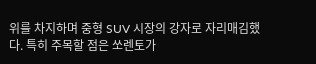위를 차지하며 중형 SUV 시장의 강자로 자리매김했다. 특히 주목할 점은 쏘렌토가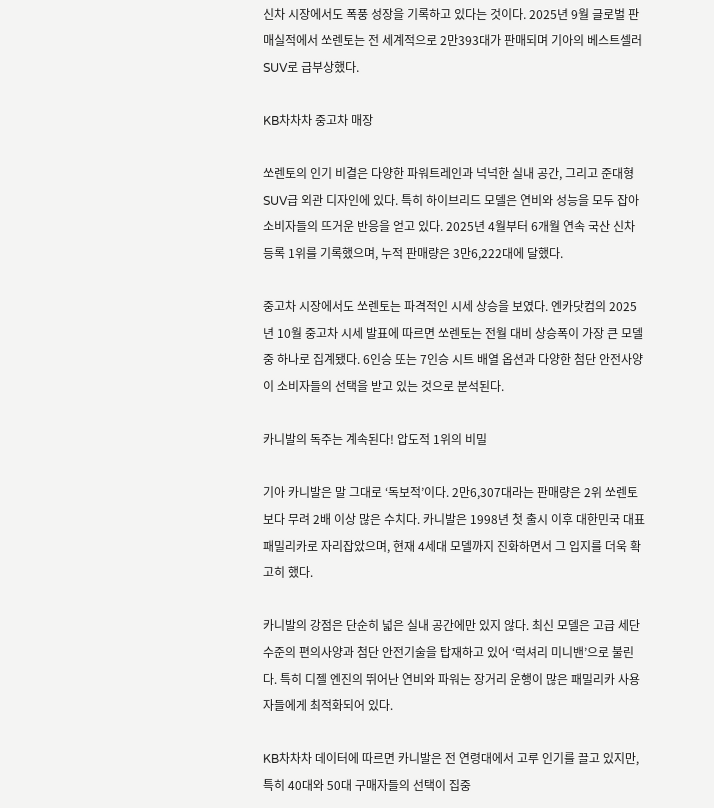신차 시장에서도 폭풍 성장을 기록하고 있다는 것이다. 2025년 9월 글로벌 판매실적에서 쏘렌토는 전 세계적으로 2만393대가 판매되며 기아의 베스트셀러 SUV로 급부상했다.

KB차차차 중고차 매장

쏘렌토의 인기 비결은 다양한 파워트레인과 넉넉한 실내 공간, 그리고 준대형 SUV급 외관 디자인에 있다. 특히 하이브리드 모델은 연비와 성능을 모두 잡아 소비자들의 뜨거운 반응을 얻고 있다. 2025년 4월부터 6개월 연속 국산 신차 등록 1위를 기록했으며, 누적 판매량은 3만6,222대에 달했다.

중고차 시장에서도 쏘렌토는 파격적인 시세 상승을 보였다. 엔카닷컴의 2025년 10월 중고차 시세 발표에 따르면 쏘렌토는 전월 대비 상승폭이 가장 큰 모델 중 하나로 집계됐다. 6인승 또는 7인승 시트 배열 옵션과 다양한 첨단 안전사양이 소비자들의 선택을 받고 있는 것으로 분석된다.

카니발의 독주는 계속된다! 압도적 1위의 비밀

기아 카니발은 말 그대로 ‘독보적’이다. 2만6,307대라는 판매량은 2위 쏘렌토보다 무려 2배 이상 많은 수치다. 카니발은 1998년 첫 출시 이후 대한민국 대표 패밀리카로 자리잡았으며, 현재 4세대 모델까지 진화하면서 그 입지를 더욱 확고히 했다.

카니발의 강점은 단순히 넓은 실내 공간에만 있지 않다. 최신 모델은 고급 세단 수준의 편의사양과 첨단 안전기술을 탑재하고 있어 ‘럭셔리 미니밴’으로 불린다. 특히 디젤 엔진의 뛰어난 연비와 파워는 장거리 운행이 많은 패밀리카 사용자들에게 최적화되어 있다.

KB차차차 데이터에 따르면 카니발은 전 연령대에서 고루 인기를 끌고 있지만, 특히 40대와 50대 구매자들의 선택이 집중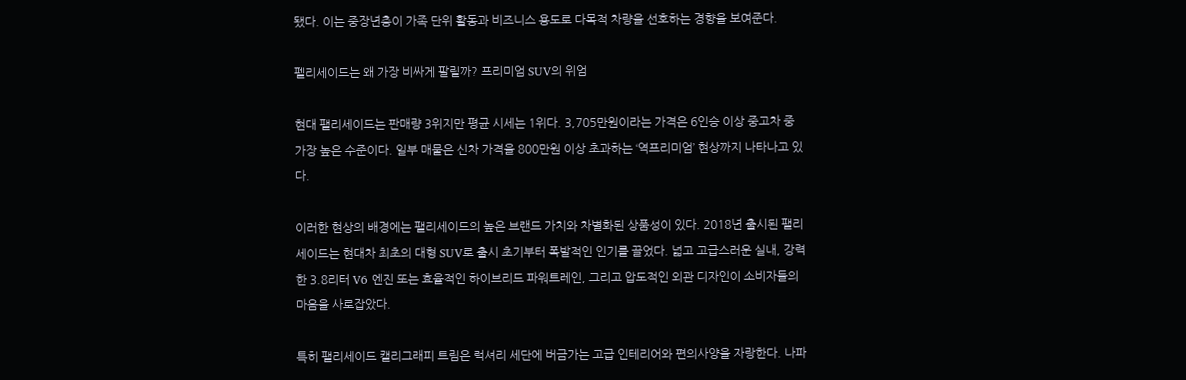됐다. 이는 중장년층이 가족 단위 활동과 비즈니스 용도로 다목적 차량을 선호하는 경향을 보여준다.

펠리세이드는 왜 가장 비싸게 팔릴까? 프리미엄 SUV의 위엄

현대 팰리세이드는 판매량 3위지만 평균 시세는 1위다. 3,705만원이라는 가격은 6인승 이상 중고차 중 가장 높은 수준이다. 일부 매물은 신차 가격을 800만원 이상 초과하는 ‘역프리미엄’ 현상까지 나타나고 있다.

이러한 현상의 배경에는 팰리세이드의 높은 브랜드 가치와 차별화된 상품성이 있다. 2018년 출시된 팰리세이드는 현대차 최초의 대형 SUV로 출시 초기부터 폭발적인 인기를 끌었다. 넓고 고급스러운 실내, 강력한 3.8리터 V6 엔진 또는 효율적인 하이브리드 파워트레인, 그리고 압도적인 외관 디자인이 소비자들의 마음을 사로잡았다.

특히 팰리세이드 캘리그래피 트림은 럭셔리 세단에 버금가는 고급 인테리어와 편의사양을 자랑한다. 나파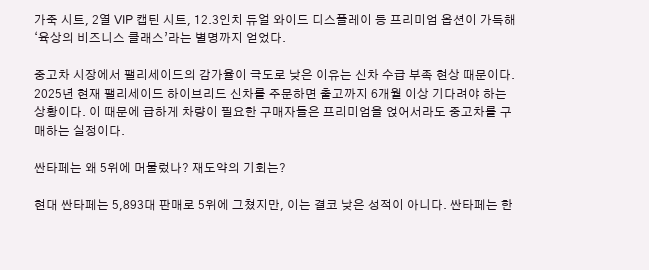가죽 시트, 2열 VIP 캡틴 시트, 12.3인치 듀얼 와이드 디스플레이 등 프리미엄 옵션이 가득해 ‘육상의 비즈니스 클래스’라는 별명까지 얻었다.

중고차 시장에서 팰리세이드의 감가율이 극도로 낮은 이유는 신차 수급 부족 현상 때문이다. 2025년 현재 팰리세이드 하이브리드 신차를 주문하면 출고까지 6개월 이상 기다려야 하는 상황이다. 이 때문에 급하게 차량이 필요한 구매자들은 프리미엄을 얹어서라도 중고차를 구매하는 실정이다.

싼타페는 왜 5위에 머물렀나? 재도약의 기회는?

현대 싼타페는 5,893대 판매로 5위에 그쳤지만, 이는 결코 낮은 성적이 아니다. 싼타페는 한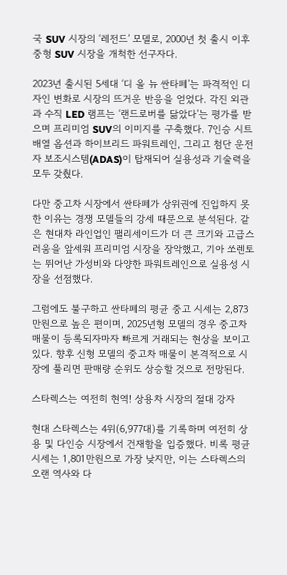국 SUV 시장의 ‘레전드’ 모델로, 2000년 첫 출시 이후 중형 SUV 시장을 개척한 선구자다.

2023년 출시된 5세대 ‘디 올 뉴 싼타페’는 파격적인 디자인 변화로 시장의 뜨거운 반응을 얻었다. 각진 외관과 수직 LED 램프는 ‘랜드로버를 닮았다’는 평가를 받으며 프리미엄 SUV의 이미지를 구축했다. 7인승 시트 배열 옵션과 하이브리드 파워트레인, 그리고 첨단 운전자 보조시스템(ADAS)이 탑재되어 실용성과 기술력을 모두 갖췄다.

다만 중고차 시장에서 싼타페가 상위권에 진입하지 못한 이유는 경쟁 모델들의 강세 때문으로 분석된다. 같은 현대차 라인업인 팰리세이드가 더 큰 크기와 고급스러움을 앞세워 프리미엄 시장을 장악했고, 기아 쏘렌토는 뛰어난 가성비와 다양한 파워트레인으로 실용성 시장을 선점했다.

그럼에도 불구하고 싼타페의 평균 중고 시세는 2,873만원으로 높은 편이며, 2025년형 모델의 경우 중고차 매물이 등록되자마자 빠르게 거래되는 현상을 보이고 있다. 향후 신형 모델의 중고차 매물이 본격적으로 시장에 풀리면 판매량 순위도 상승할 것으로 전망된다.

스타렉스는 여전히 현역! 상용차 시장의 절대 강자

현대 스타렉스는 4위(6,977대)를 기록하며 여전히 상용 및 다인승 시장에서 건재함을 입증했다. 비록 평균 시세는 1,801만원으로 가장 낮지만, 이는 스타렉스의 오랜 역사와 다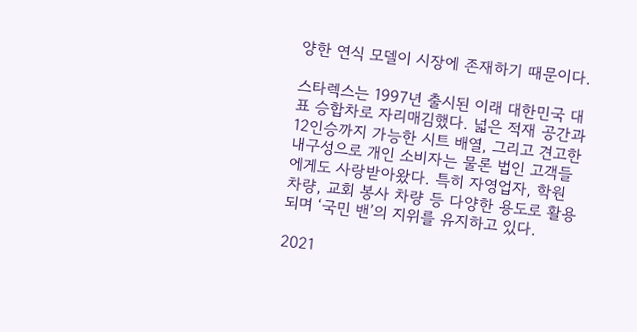양한 연식 모델이 시장에 존재하기 때문이다.

스타렉스는 1997년 출시된 이래 대한민국 대표 승합차로 자리매김했다. 넓은 적재 공간과 12인승까지 가능한 시트 배열, 그리고 견고한 내구성으로 개인 소비자는 물론 법인 고객들에게도 사랑받아왔다. 특히 자영업자, 학원 차량, 교회 봉사 차량 등 다양한 용도로 활용되며 ‘국민 밴’의 지위를 유지하고 있다.

2021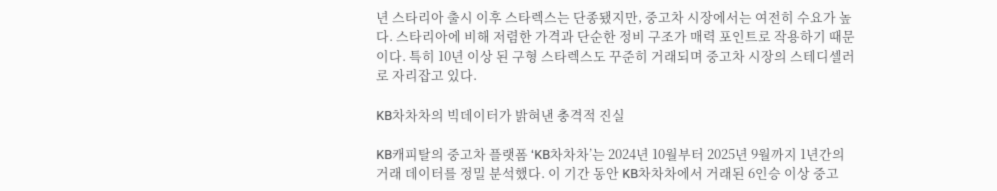년 스타리아 출시 이후 스타렉스는 단종됐지만, 중고차 시장에서는 여전히 수요가 높다. 스타리아에 비해 저렴한 가격과 단순한 정비 구조가 매력 포인트로 작용하기 때문이다. 특히 10년 이상 된 구형 스타렉스도 꾸준히 거래되며 중고차 시장의 스테디셀러로 자리잡고 있다.

KB차차차의 빅데이터가 밝혀낸 충격적 진실

KB캐피탈의 중고차 플랫폼 ‘KB차차차’는 2024년 10월부터 2025년 9월까지 1년간의 거래 데이터를 정밀 분석했다. 이 기간 동안 KB차차차에서 거래된 6인승 이상 중고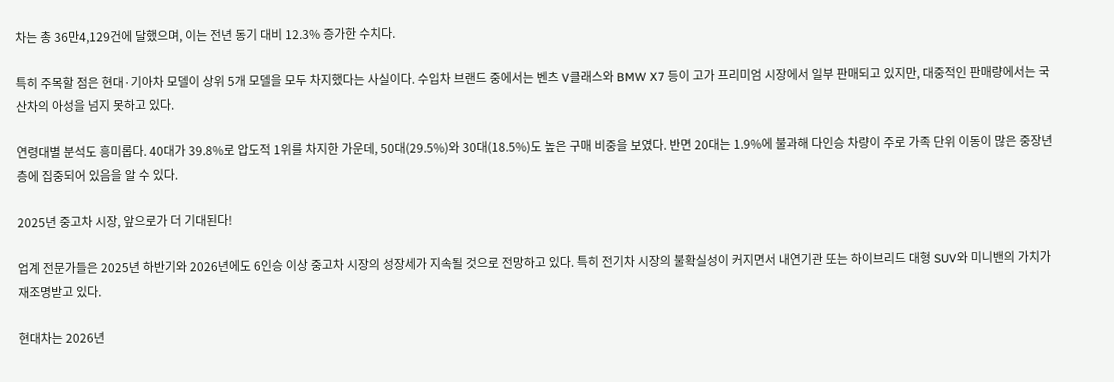차는 총 36만4,129건에 달했으며, 이는 전년 동기 대비 12.3% 증가한 수치다.

특히 주목할 점은 현대·기아차 모델이 상위 5개 모델을 모두 차지했다는 사실이다. 수입차 브랜드 중에서는 벤츠 V클래스와 BMW X7 등이 고가 프리미엄 시장에서 일부 판매되고 있지만, 대중적인 판매량에서는 국산차의 아성을 넘지 못하고 있다.

연령대별 분석도 흥미롭다. 40대가 39.8%로 압도적 1위를 차지한 가운데, 50대(29.5%)와 30대(18.5%)도 높은 구매 비중을 보였다. 반면 20대는 1.9%에 불과해 다인승 차량이 주로 가족 단위 이동이 많은 중장년층에 집중되어 있음을 알 수 있다.

2025년 중고차 시장, 앞으로가 더 기대된다!

업계 전문가들은 2025년 하반기와 2026년에도 6인승 이상 중고차 시장의 성장세가 지속될 것으로 전망하고 있다. 특히 전기차 시장의 불확실성이 커지면서 내연기관 또는 하이브리드 대형 SUV와 미니밴의 가치가 재조명받고 있다.

현대차는 2026년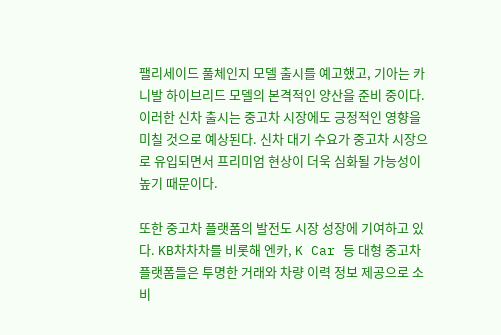팰리세이드 풀체인지 모델 출시를 예고했고, 기아는 카니발 하이브리드 모델의 본격적인 양산을 준비 중이다. 이러한 신차 출시는 중고차 시장에도 긍정적인 영향을 미칠 것으로 예상된다. 신차 대기 수요가 중고차 시장으로 유입되면서 프리미엄 현상이 더욱 심화될 가능성이 높기 때문이다.

또한 중고차 플랫폼의 발전도 시장 성장에 기여하고 있다. KB차차차를 비롯해 엔카, K Car 등 대형 중고차 플랫폼들은 투명한 거래와 차량 이력 정보 제공으로 소비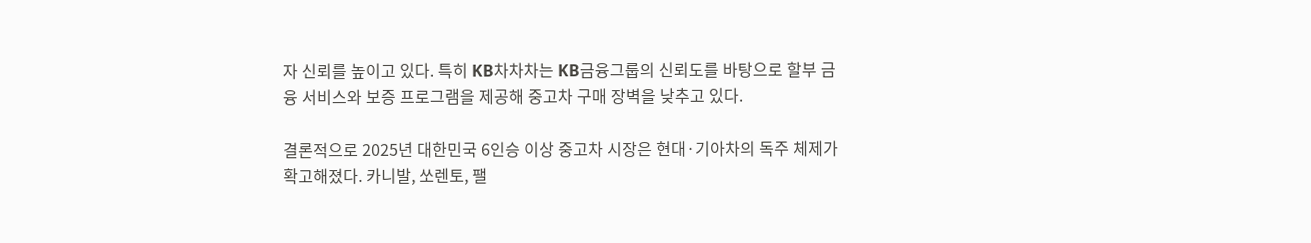자 신뢰를 높이고 있다. 특히 KB차차차는 KB금융그룹의 신뢰도를 바탕으로 할부 금융 서비스와 보증 프로그램을 제공해 중고차 구매 장벽을 낮추고 있다.

결론적으로 2025년 대한민국 6인승 이상 중고차 시장은 현대·기아차의 독주 체제가 확고해졌다. 카니발, 쏘렌토, 팰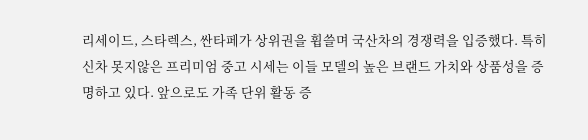리세이드, 스타렉스, 싼타페가 상위권을 휩쓸며 국산차의 경쟁력을 입증했다. 특히 신차 못지않은 프리미엄 중고 시세는 이들 모델의 높은 브랜드 가치와 상품성을 증명하고 있다. 앞으로도 가족 단위 활동 증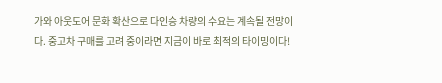가와 아웃도어 문화 확산으로 다인승 차량의 수요는 계속될 전망이다. 중고차 구매를 고려 중이라면 지금이 바로 최적의 타이밍이다!